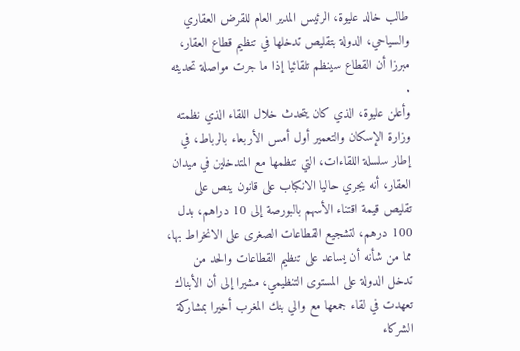طالب خالد عليوة، الرئيس المدير العام للقرض العقاري والسياحي، الدولة بتقليص تدخلها في تنظيم قطاع العقار، مبرزا أن القطاع سينظم تلقائيا إذا ما جرت مواصلة تحديثه .
وأعلن عليوة، الذي كان يتحدث خلال اللقاء الذي نظمته وزارة الإسكان والتعمير أول أمس الأربعاء بالرباط، في إطار سلسلة اللقاءات، التي تنظمها مع المتدخلين في ميدان العقار، أنه يجري حاليا الانكباب على قانون ينص على تقليص قيمة اقتناء الأسهم بالبورصة إلى 10 دراهم، بدل 100 درهم، لتشجيع القطاعات الصغرى على الانخراط بها، مما من شأنه أن يساعد على تنظيم القطاعات والحد من تدخل الدولة على المستوى التنظيمي، مشيرا إلى أن الأبناك تعهدت في لقاء جمعها مع والي بنك المغرب أخيرا بمشاركة الشركاء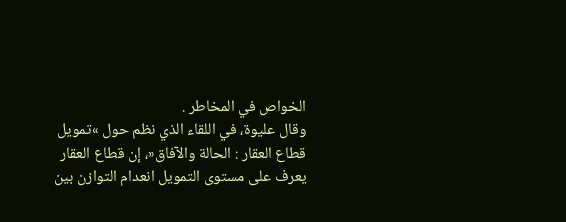الخواص في المخاطر .
وقال عليوة، في اللقاء الذي نظم حول »تمويل قطاع العقار : الحالة والآفاق«، إن قطاع العقار يعرف على مستوى التمويل انعدام التوازن بين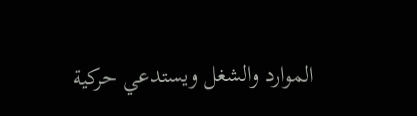الموارد والشغل ويستدعي حركية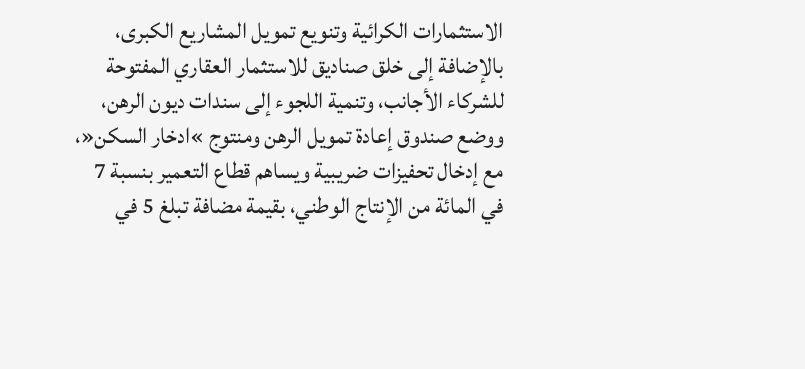الاستثمارات الكرائية وتنويع تمويل المشاريع الكبرى، بالإضافة إلى خلق صناديق للاستثمار العقاري المفتوحة للشركاء الأجانب، وتنمية اللجوء إلى سندات ديون الرهن، ووضع صندوق إعادة تمويل الرهن ومنتوج »ادخار السكن«، مع إدخال تحفيزات ضريبية ويساهم قطاع التعمير بنسبة 7 في المائة من الإنتاج الوطني، بقيمة مضافة تبلغ 5 في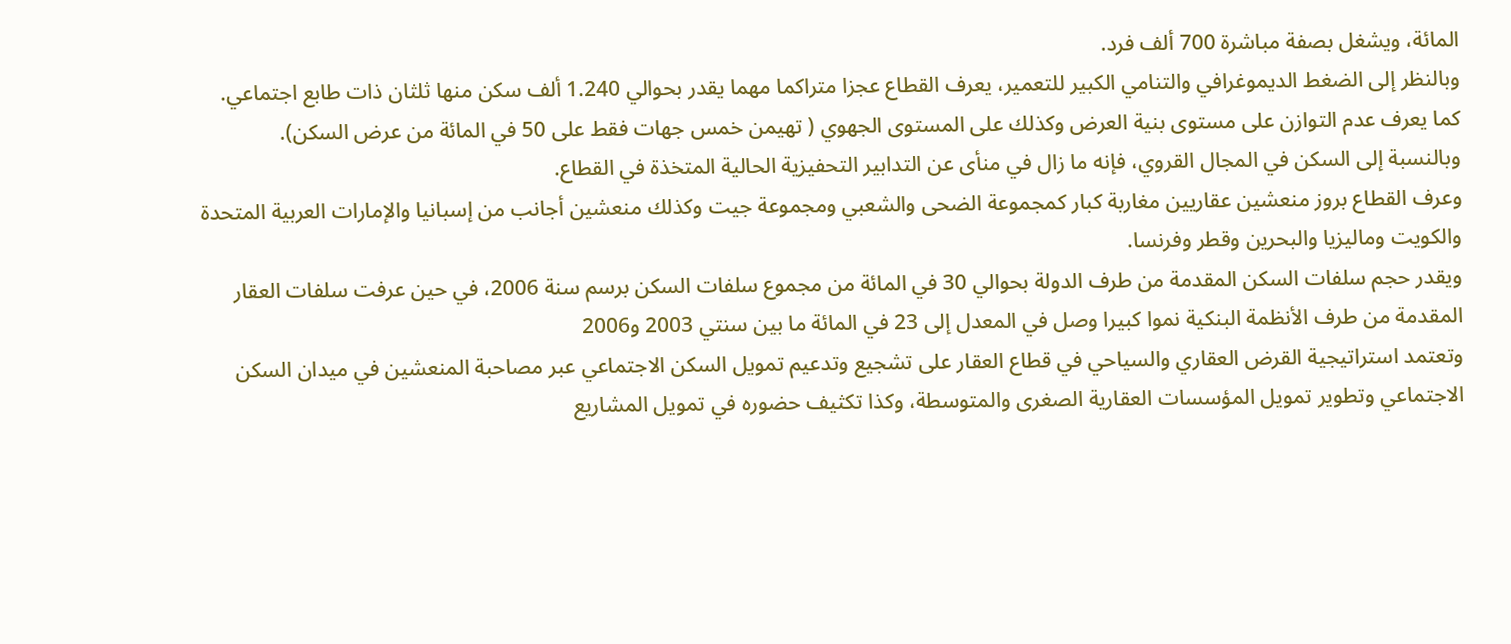المائة، ويشغل بصفة مباشرة 700 ألف فرد.
وبالنظر إلى الضغط الديموغرافي والتنامي الكبير للتعمير، يعرف القطاع عجزا متراكما مهما يقدر بحوالي 1.240 ألف سكن منها ثلثان ذات طابع اجتماعي.
كما يعرف عدم التوازن على مستوى بنية العرض وكذلك على المستوى الجهوي ( تهيمن خمس جهات فقط على 50 في المائة من عرض السكن).
وبالنسبة إلى السكن في المجال القروي، فإنه ما زال في منأى عن التدابير التحفيزية الحالية المتخذة في القطاع.
وعرف القطاع بروز منعشين عقاريين مغاربة كبار كمجموعة الضحى والشعبي ومجموعة جيت وكذلك منعشين أجانب من إسبانيا والإمارات العربية المتحدة والكويت وماليزيا والبحرين وقطر وفرنسا.
ويقدر حجم سلفات السكن المقدمة من طرف الدولة بحوالي 30 في المائة من مجموع سلفات السكن برسم سنة 2006، في حين عرفت سلفات العقار المقدمة من طرف الأنظمة البنكية نموا كبيرا وصل في المعدل إلى 23 في المائة ما بين سنتي 2003 و2006
وتعتمد استراتيجية القرض العقاري والسياحي في قطاع العقار على تشجيع وتدعيم تمويل السكن الاجتماعي عبر مصاحبة المنعشين في ميدان السكن الاجتماعي وتطوير تمويل المؤسسات العقارية الصغرى والمتوسطة، وكذا تكثيف حضوره في تمويل المشاريع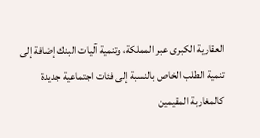العقارية الكبرى عبر المملكة، وتنمية آليات البنك إضافة إلى تنمية الطلب الخاص بالنسبة إلى فئات اجتماعية جديدة كالمغاربة المقيمين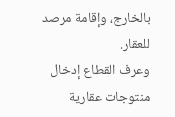بالخارج، وإقامة مرصد للعقار.
وعرف القطاع إدخال منتوجات عقارية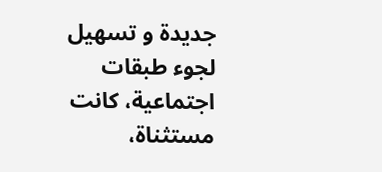جديدة و تسهيل لجوء طبقات اجتماعية، كانت مستثناة،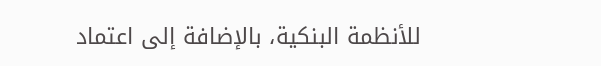للأنظمة البنكية، بالإضافة إلى اعتماد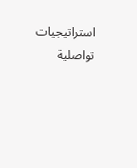استراتيجيات تواصلية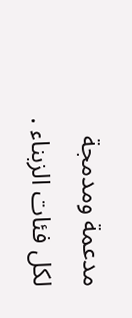مدعمة ومدمجة لكل فئات الزبناء .